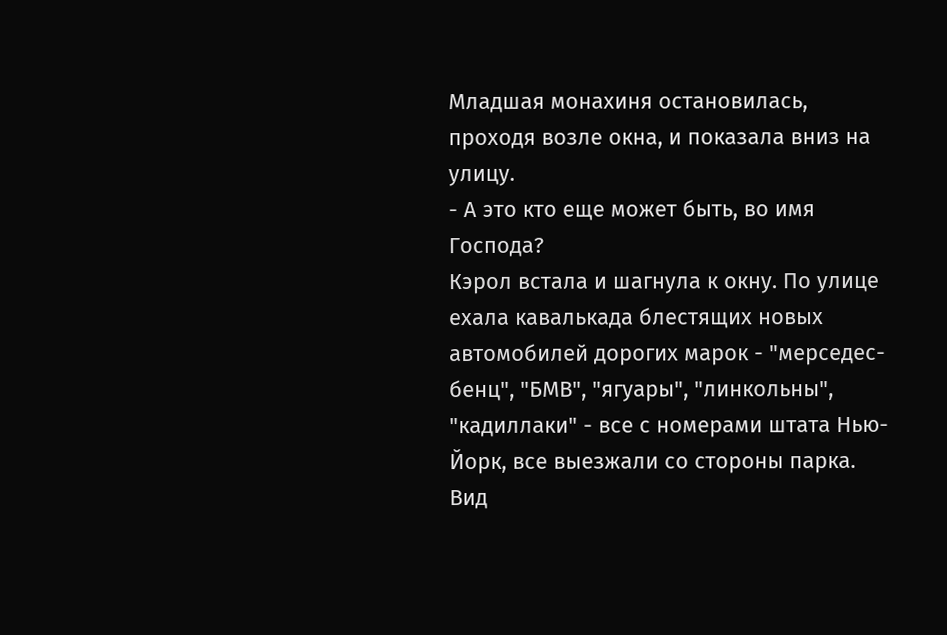Младшая монахиня остановилась, проходя возле окна, и показала вниз на улицу.
- А это кто еще может быть, во имя Господа?
Кэрол встала и шагнула к окну. По улице ехала кавалькада блестящих новых автомобилей дорогих марок - "мерседес-бенц", "БМВ", "ягуары", "линкольны", "кадиллаки" - все с номерами штата Нью-Йорк, все выезжали со стороны парка.
Вид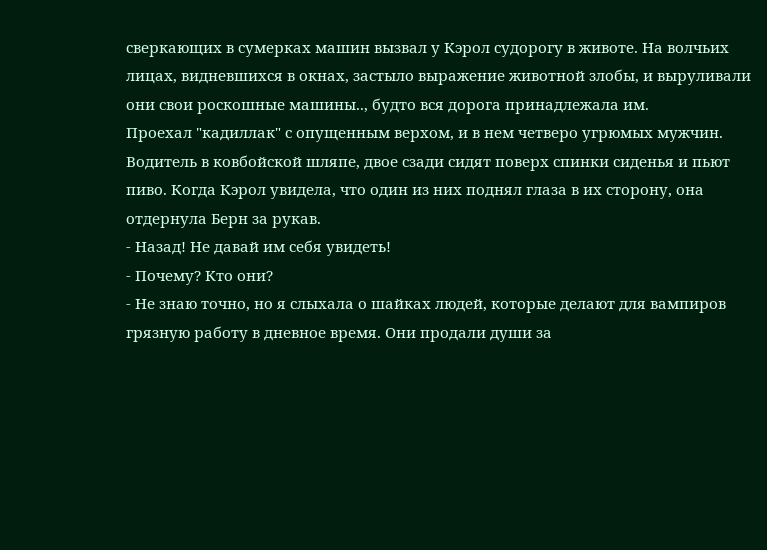сверкающих в сумерках машин вызвал у Кэрол судорогу в животе. На волчьих лицах, видневшихся в окнах, застыло выражение животной злобы, и выруливали они свои роскошные машины.., будто вся дорога принадлежала им.
Проехал "кадиллак" с опущенным верхом, и в нем четверо угрюмых мужчин. Водитель в ковбойской шляпе, двое сзади сидят поверх спинки сиденья и пьют пиво. Когда Кэрол увидела, что один из них поднял глаза в их сторону, она отдернула Берн за рукав.
- Назад! Не давай им себя увидеть!
- Почему? Кто они?
- Не знаю точно, но я слыхала о шайках людей, которые делают для вампиров грязную работу в дневное время. Они продали души за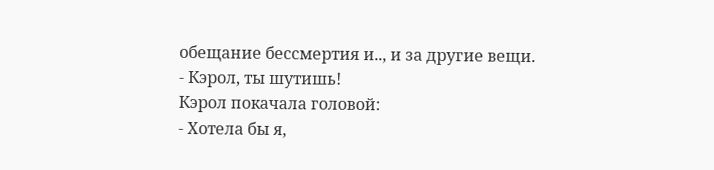обещание бессмертия и.., и за другие вещи.
- Кэрол, ты шутишь!
Кэрол покачала головой:
- Хотела бы я,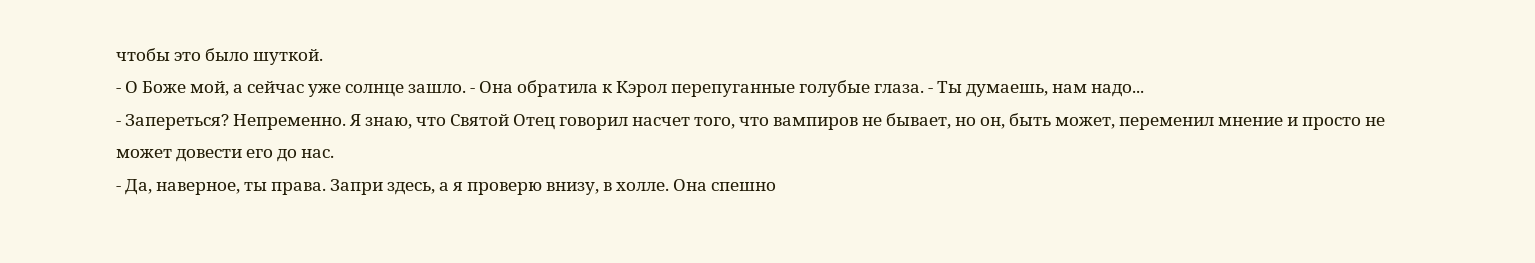чтобы это было шуткой.
- О Боже мой, а сейчас уже солнце зашло. - Она обратила к Кэрол перепуганные голубые глаза. - Ты думаешь, нам надо...
- Запереться? Непременно. Я знаю, что Святой Отец говорил насчет того, что вампиров не бывает, но он, быть может, переменил мнение и просто не может довести его до нас.
- Да, наверное, ты права. Запри здесь, а я проверю внизу, в холле. Она спешно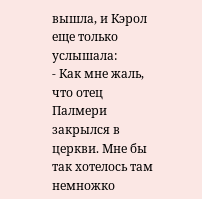вышла, и Кэрол еще только услышала:
- Как мне жаль, что отец Палмери закрылся в церкви. Мне бы так хотелось там немножко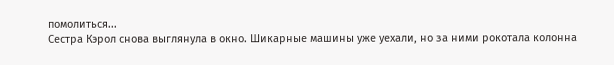помолиться...
Сестра Кэрол снова выглянула в окно. Шикарные машины уже уехали, но за ними рокотала колонна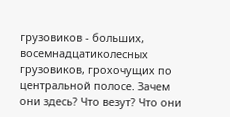грузовиков - больших, восемнадцатиколесных грузовиков, грохочущих по центральной полосе. Зачем они здесь? Что везут? Что они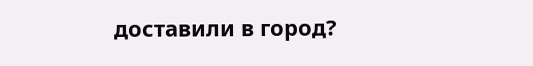доставили в город?